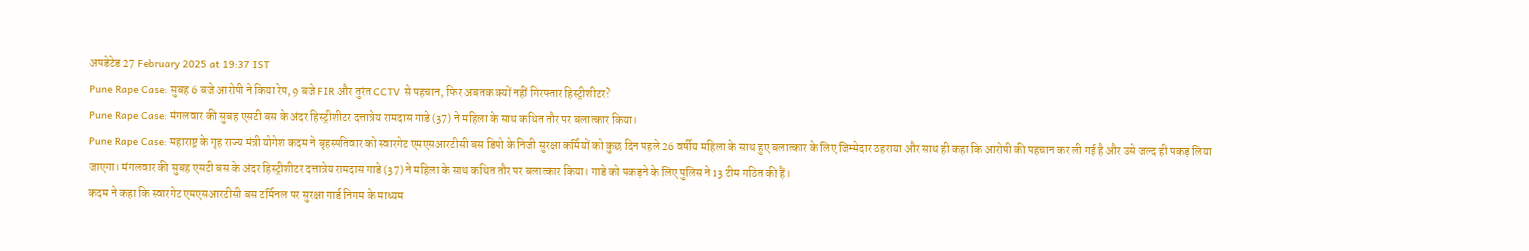अपडेटेड 27 February 2025 at 19:37 IST
Pune Rape Case: सुबह 6 बजे आरोपी ने किया रेप, 9 बजे FIR और तुरंत CCTV से पहचान, फिर अबतक क्यों नहीं गिरफ्तार हिस्ट्रीशीटर?
Pune Rape Case: मंगलवार की सुबह एसटी बस के अंदर हिस्ट्रीशीटर दत्तात्रेय रामदास गाडे (37) ने महिला के साथ कथित तौर पर बलात्कार किया।
Pune Rape Case: महाराष्ट्र के गृह राज्य मंत्री योगेश कदम ने बृहस्पतिवार को स्वारगेट एमएसआरटीसी बस डिपो के निजी सुरक्षा कर्मियों को कुछ दिन पहले 26 वर्षीय महिला के साथ हुए बलात्कार के लिए जिम्मेदार ठहराया और साथ ही कहा कि आरोपी की पहचान कर ली गई है और उसे जल्द ही पकड़ लिया जाएगा। मंगलवार की सुबह एसटी बस के अंदर हिस्ट्रीशीटर दत्तात्रेय रामदास गाडे (37) ने महिला के साथ कथित तौर पर बलात्कार किया। गाडे को पकड़ने के लिए पुलिस ने 13 टीम गठित की हैं।
कदम ने कहा कि स्वारगेट एमएसआरटीसी बस टर्मिनल पर सुरक्षा गार्ड निगम के माध्यम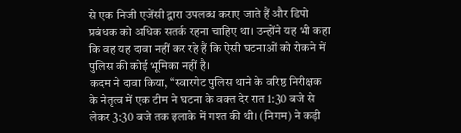से एक निजी एजेंसी द्वारा उपलब्ध कराए जाते हैं और डिपो प्रबंधक को अधिक सतर्क रहना चाहिए था। उन्होंने यह भी कहा कि वह यह दावा नहीं कर रहे हैं कि ऐसी घटनाओं को रोकने में पुलिस की कोई भूमिका नहीं है।
कदम ने दावा किया, ‘‘स्वारगेट पुलिस थाने के वरिष्ठ निरीक्षक के नेतृत्व में एक टीम ने घटना के वक्त देर रात 1:30 बजे से लेकर 3:30 बजे तक इलाके में गश्त की थी। (निगम) ने कड़ी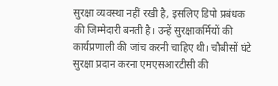सुरक्षा व्यवस्था नहीं रखी है, इसलिए डिपो प्रबंधक की जिम्मेदारी बनती है। उन्हें सुरक्षाकर्मियों की कार्यप्रणाली की जांच करनी चाहिए थी। चौबीसों घंटे सुरक्षा प्रदान करना एमएसआरटीसी की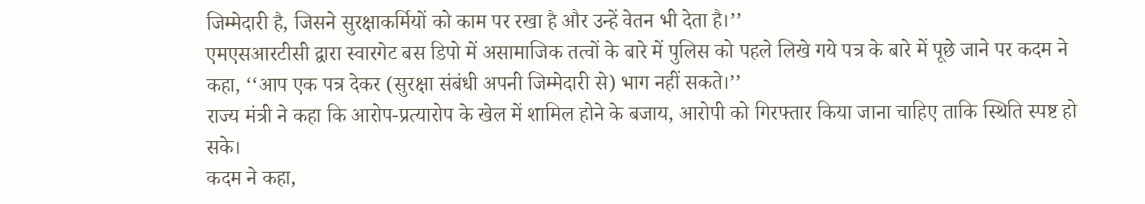जिम्मेदारी है, जिसने सुरक्षाकर्मियों को काम पर रखा है और उन्हें वेतन भी देता है।’’
एमएसआरटीसी द्वारा स्वारगेट बस डिपो में असामाजिक तत्वों के बारे में पुलिस को पहले लिखे गये पत्र के बारे में पूछे जाने पर कदम ने कहा, ‘‘आप एक पत्र देकर (सुरक्षा संबंधी अपनी जिम्मेदारी से) भाग नहीं सकते।’’
राज्य मंत्री ने कहा कि आरोप-प्रत्यारोप के खेल में शामिल होने के बजाय, आरोपी को गिरफ्तार किया जाना चाहिए ताकि स्थिति स्पष्ट हो सके।
कदम ने कहा,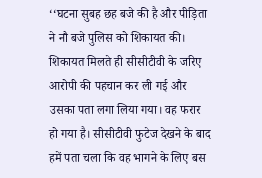‘‘घटना सुबह छह बजे की है और पीड़िता ने नौ बजे पुलिस को शिकायत की। शिकायत मिलते ही सीसीटीवी के जरिए आरोपी की पहचान कर ली गई और उसका पता लगा लिया गया। वह फरार हो गया है। सीसीटीवी फुटेज देखने के बाद हमें पता चला कि वह भागने के लिए बस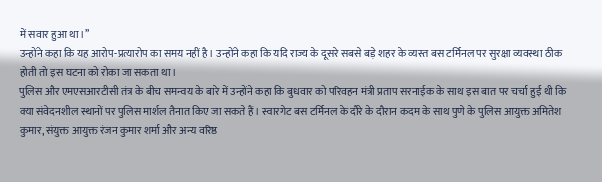में सवार हुआ था।’’
उन्होंने कहा कि यह आरोप-प्रत्यारोप का समय नहीं है। उन्होंने कहा कि यदि राज्य के दूसरे सबसे बड़े शहर के व्यस्त बस टर्मिनल पर सुरक्षा व्यवस्था ठीक होती तो इस घटना को रोका जा सकता था।
पुलिस और एमएसआरटीसी तंत्र के बीच समन्वय के बारे में उन्होंने कहा कि बुधवार को परिवहन मंत्री प्रताप सरनाईक के साथ इस बात पर चर्चा हुई थी कि क्या संवेदनशील स्थानों पर पुलिस मार्शल तैनात किए जा सकते हैं। स्वारगेट बस टर्मिनल के दौरे के दौरान कदम के साथ पुणे के पुलिस आयुक्त अमितेश कुमार, संयुक्त आयुक्त रंजन कुमार शर्मा और अन्य वरिष्ठ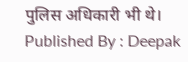पुलिस अधिकारी भी थे।
Published By : Deepak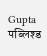Gupta
पब्लिश्ड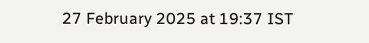27 February 2025 at 19:37 IST